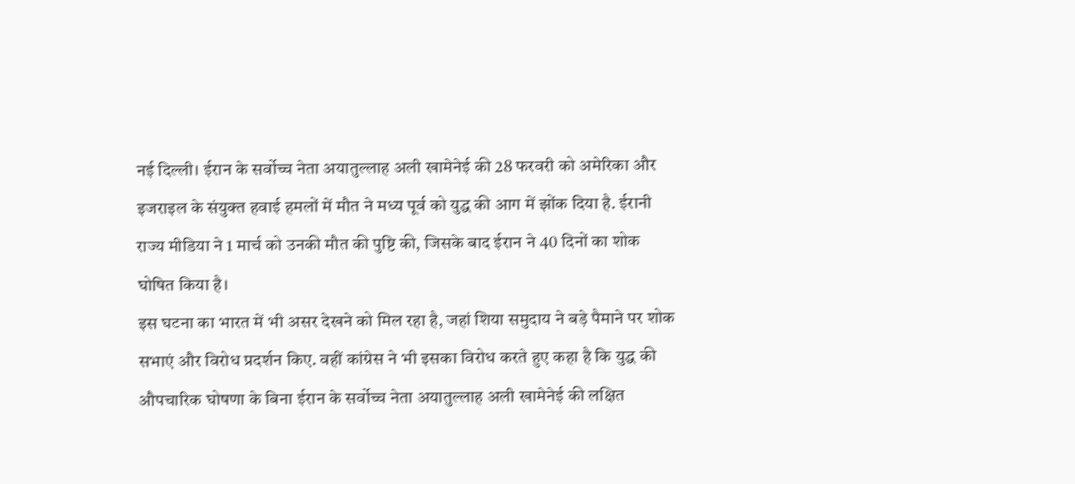नई दिल्ली। ईरान के सर्वोच्च नेता अयातुल्लाह अली खामेनेई की 28 फरवरी को अमेरिका और इजराइल के संयुक्त हवाई हमलों में मौत ने मध्य पूर्व को युद्ध की आग में झोंक दिया है. ईरानी राज्य मीडिया ने 1 मार्च को उनकी मौत की पुष्टि की, जिसके बाद ईरान ने 40 दिनों का शोक घोषित किया है।
इस घटना का भारत में भी असर देखने को मिल रहा है, जहां शिया समुदाय ने बड़े पैमाने पर शोक सभाएं और विरोध प्रदर्शन किए. वहीं कांग्रेस ने भी इसका विरोध करते हुए कहा है कि युद्ध की औपचारिक घोषणा के बिना ईरान के सर्वोच्च नेता अयातुल्लाह अली खामेनेई की लक्षित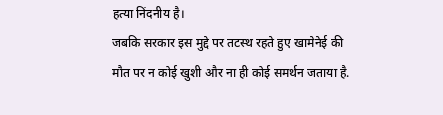हत्या निंदनीय है।
जबकि सरकार इस मुद्दे पर तटस्थ रहते हुए खामेनेई की मौत पर न कोई खुशी और ना ही कोई समर्थन जताया है.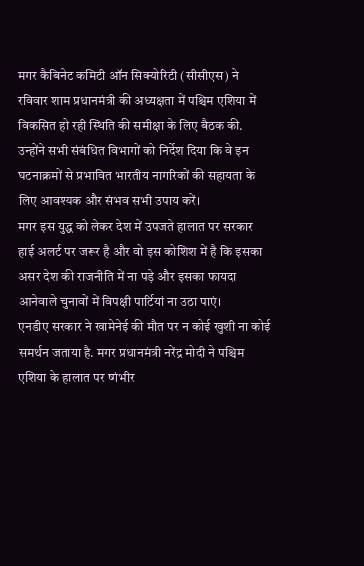मगर कैबिनेट कमिटी ऑन सिक्योरिटी (सीसीएस) ने रविवार शाम प्रधानमंत्री की अध्यक्षता में पश्चिम एशिया में विकसित हो रही स्थिति की समीक्षा के लिए बैठक की. उन्होंने सभी संबंधित विभागों को निर्देश दिया कि वे इन घटनाक्रमों से प्रभावित भारतीय नागरिकों की सहायता के लिए आवश्यक और संभव सभी उपाय करें।
मगर इस युद्ध को लेकर देश में उपजते हालात पर सरकार हाई अलर्ट पर जरूर है और वो इस कोशिश में है कि इसका असर देश की राजनीति में ना पड़े और इसका फायदा आनेवाले चुनावों में विपक्षी पार्टियां ना उठा पाएं।
एनडीए सरकार ने खामेनेई की मौत पर न कोई खुशी ना कोई समर्थन जताया है. मगर प्रधानमंत्री नरेंद्र मोदी ने पश्चिम एशिया के हालात पर ष्गंभीर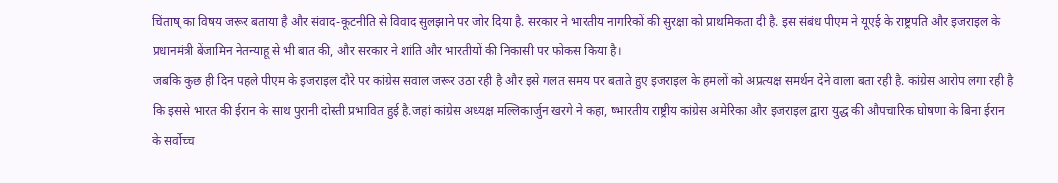चिंताष् का विषय जरूर बताया है और संवाद-कूटनीति से विवाद सुलझाने पर जोर दिया है. सरकार ने भारतीय नागरिकों की सुरक्षा को प्राथमिकता दी है. इस संबंध पीएम ने यूएई के राष्ट्रपति और इजराइल के प्रधानमंत्री बेंजामिन नेतन्याहू से भी बात की, और सरकार ने शांति और भारतीयों की निकासी पर फोकस किया है।
जबकि कुछ ही दिन पहले पीएम के इजराइल दौरे पर कांग्रेस सवाल जरूर उठा रही है और इसे गलत समय पर बताते हुए इजराइल के हमलों को अप्रत्यक्ष समर्थन देने वाला बता रही है. कांग्रेस आरोप लगा रही है कि इससे भारत की ईरान के साथ पुरानी दोस्ती प्रभावित हुई है.जहां कांग्रेस अध्यक्ष मल्लिकार्जुन खरगे ने कहा, ष्भारतीय राष्ट्रीय कांग्रेस अमेरिका और इजराइल द्वारा युद्ध की औपचारिक घोषणा के बिना ईरान के सर्वोच्च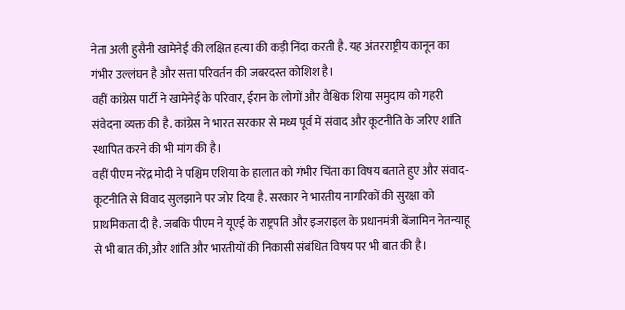नेता अली हुसैनी खामेनेई की लक्षित हत्या की कड़ी निंदा करती है. यह अंतरराष्ट्रीय कानून का गंभीर उल्लंघन है और सत्ता परिवर्तन की जबरदस्त कोशिश है।
वहीं कांग्रेस पार्टी ने खामेनेई के परिवार, ईरान के लोगों और वैश्विक शिया समुदाय को गहरी संवेदना व्यक्त की है. कांग्रेस ने भारत सरकार से मध्य पूर्व में संवाद और कूटनीति के जरिए शांति स्थापित करने की भी मांग की है।
वहीं पीएम नरेंद्र मोदी ने पश्चिम एशिया के हालात को गंभीर चिंता का विषय बताते हुए और संवाद-कूटनीति से विवाद सुलझाने पर जोर दिया है. सरकार ने भारतीय नागरिकों की सुरक्षा को प्राथमिकता दी है. जबकि पीएम ने यूएई के राष्ट्रपति और इजराइल के प्रधानमंत्री बेंजामिन नेतन्याहू से भी बात की,और शांति और भारतीयों की निकासी संबंधित विषय पर भी बात की है।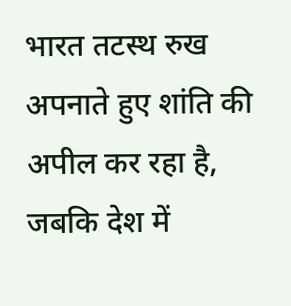भारत तटस्थ रुख अपनाते हुए शांति की अपील कर रहा है, जबकि देश में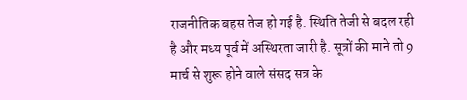राजनीतिक बहस तेज हो गई है. स्थिति तेजी से बदल रही है और मध्य पूर्व में अस्थिरता जारी है. सूत्रों की माने तो 9 मार्च से शुरू होने वाले संसद सत्र के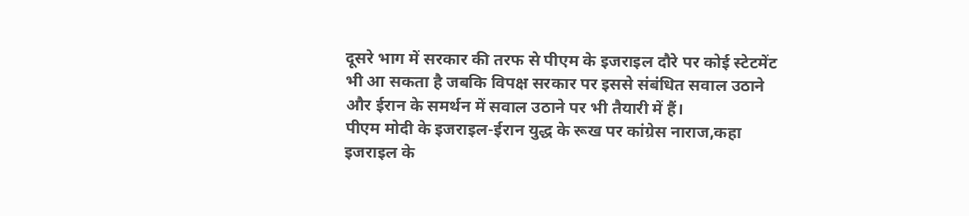दूसरे भाग में सरकार की तरफ से पीएम के इजराइल दौरे पर कोई स्टेटमेंट भी आ सकता है जबकि विपक्ष सरकार पर इससे संबंधित सवाल उठाने और ईरान के समर्थन में सवाल उठाने पर भी तैयारी में हैं।
पीएम मोदी के इजराइल-ईरान युद्ध के रूख पर कांग्रेस नाराज,कहा इजराइल के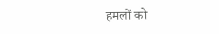हमलों को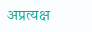अप्रत्यक्ष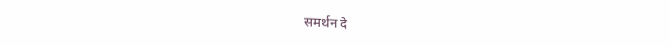समर्थन दे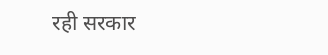रही सरकार